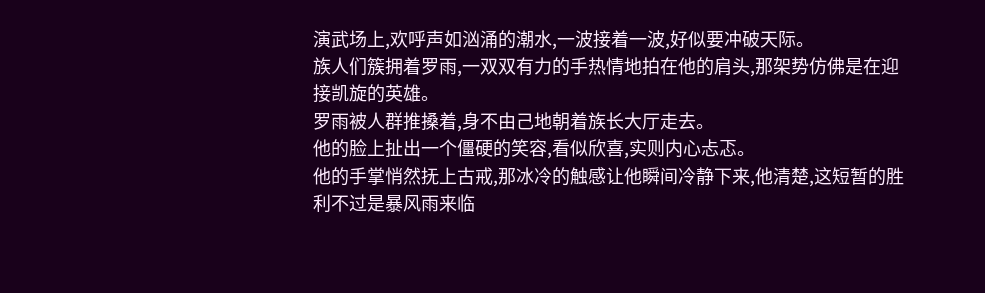演武场上,欢呼声如汹涌的潮水,一波接着一波,好似要冲破天际。
族人们簇拥着罗雨,一双双有力的手热情地拍在他的肩头,那架势仿佛是在迎接凯旋的英雄。
罗雨被人群推搡着,身不由己地朝着族长大厅走去。
他的脸上扯出一个僵硬的笑容,看似欣喜,实则内心忐忑。
他的手掌悄然抚上古戒,那冰冷的触感让他瞬间冷静下来,他清楚,这短暂的胜利不过是暴风雨来临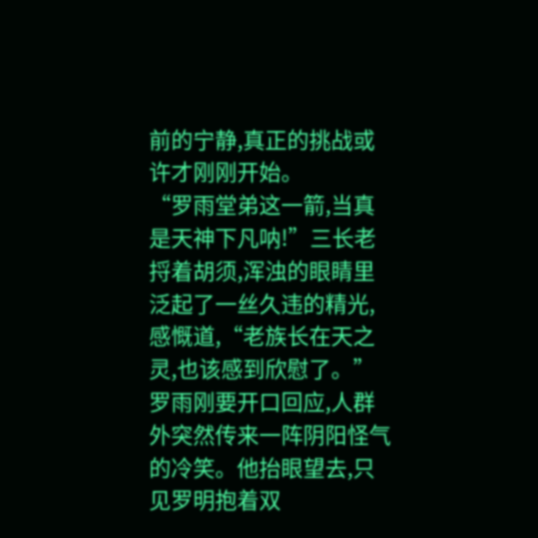前的宁静,真正的挑战或许才刚刚开始。
“罗雨堂弟这一箭,当真是天神下凡呐!”三长老捋着胡须,浑浊的眼睛里泛起了一丝久违的精光,感慨道,“老族长在天之灵,也该感到欣慰了。”
罗雨刚要开口回应,人群外突然传来一阵阴阳怪气的冷笑。他抬眼望去,只见罗明抱着双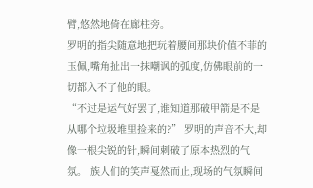臂,悠然地倚在廊柱旁。
罗明的指尖随意地把玩着腰间那块价值不菲的玉佩,嘴角扯出一抹嘲讽的弧度,仿佛眼前的一切都入不了他的眼。
“不过是运气好罢了,谁知道那破甲箭是不是从哪个垃圾堆里捡来的?” 罗明的声音不大,却像一根尖锐的针,瞬间刺破了原本热烈的气氛。 族人们的笑声戛然而止,现场的气氛瞬间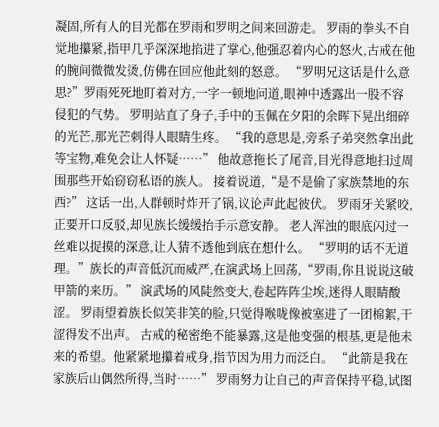凝固,所有人的目光都在罗雨和罗明之间来回游走。 罗雨的拳头不自觉地攥紧,指甲几乎深深地掐进了掌心,他强忍着内心的怒火,古戒在他的腕间微微发烫,仿佛在回应他此刻的怒意。 “罗明兄这话是什么意思?”罗雨死死地盯着对方,一字一顿地问道,眼神中透露出一股不容侵犯的气势。 罗明站直了身子,手中的玉佩在夕阳的余晖下晃出细碎的光芒,那光芒刺得人眼睛生疼。 “我的意思是,旁系子弟突然拿出此等宝物,难免会让人怀疑……” 他故意拖长了尾音,目光得意地扫过周围那些开始窃窃私语的族人。 接着说道,“是不是偷了家族禁地的东西?” 这话一出,人群顿时炸开了锅,议论声此起彼伏。 罗雨牙关紧咬,正要开口反驳,却见族长缓缓抬手示意安静。 老人浑浊的眼底闪过一丝难以捉摸的深意,让人猜不透他到底在想什么。 “罗明的话不无道理。”族长的声音低沉而威严,在演武场上回荡,“罗雨,你且说说这破甲箭的来历。” 演武场的风陡然变大,卷起阵阵尘埃,迷得人眼睛酸涩。 罗雨望着族长似笑非笑的脸,只觉得喉咙像被塞进了一团棉絮,干涩得发不出声。 古戒的秘密绝不能暴露,这是他变强的根基,更是他未来的希望。他紧紧地攥着戒身,指节因为用力而泛白。 “此箭是我在家族后山偶然所得,当时……” 罗雨努力让自己的声音保持平稳,试图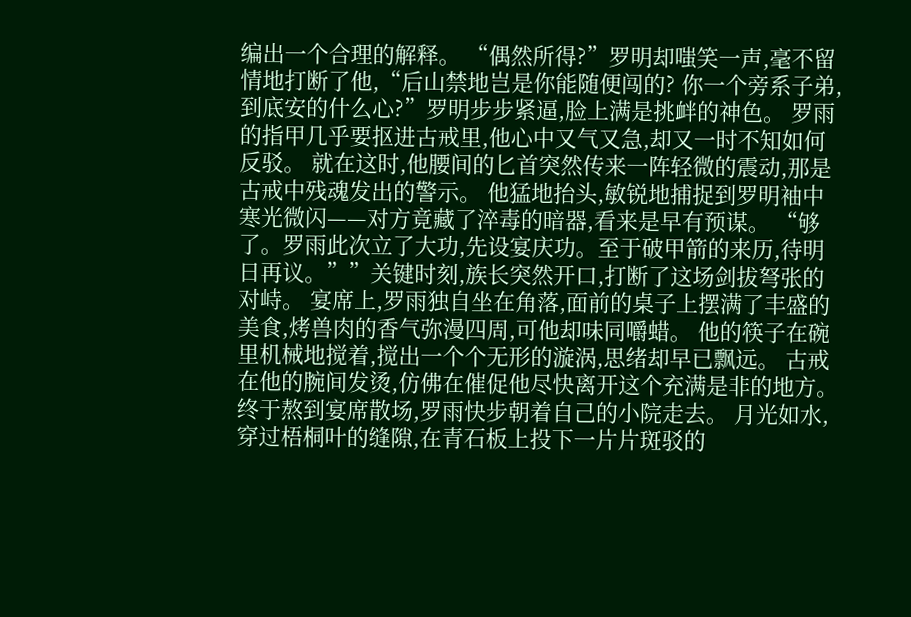编出一个合理的解释。 “偶然所得?”罗明却嗤笑一声,毫不留情地打断了他,“后山禁地岂是你能随便闯的? 你一个旁系子弟,到底安的什么心?”罗明步步紧逼,脸上满是挑衅的神色。 罗雨的指甲几乎要抠进古戒里,他心中又气又急,却又一时不知如何反驳。 就在这时,他腰间的匕首突然传来一阵轻微的震动,那是古戒中残魂发出的警示。 他猛地抬头,敏锐地捕捉到罗明袖中寒光微闪——对方竟藏了淬毒的暗器,看来是早有预谋。 “够了。罗雨此次立了大功,先设宴庆功。至于破甲箭的来历,待明日再议。””关键时刻,族长突然开口,打断了这场剑拔弩张的对峙。 宴席上,罗雨独自坐在角落,面前的桌子上摆满了丰盛的美食,烤兽肉的香气弥漫四周,可他却味同嚼蜡。 他的筷子在碗里机械地搅着,搅出一个个无形的漩涡,思绪却早已飘远。 古戒在他的腕间发烫,仿佛在催促他尽快离开这个充满是非的地方。 终于熬到宴席散场,罗雨快步朝着自己的小院走去。 月光如水,穿过梧桐叶的缝隙,在青石板上投下一片片斑驳的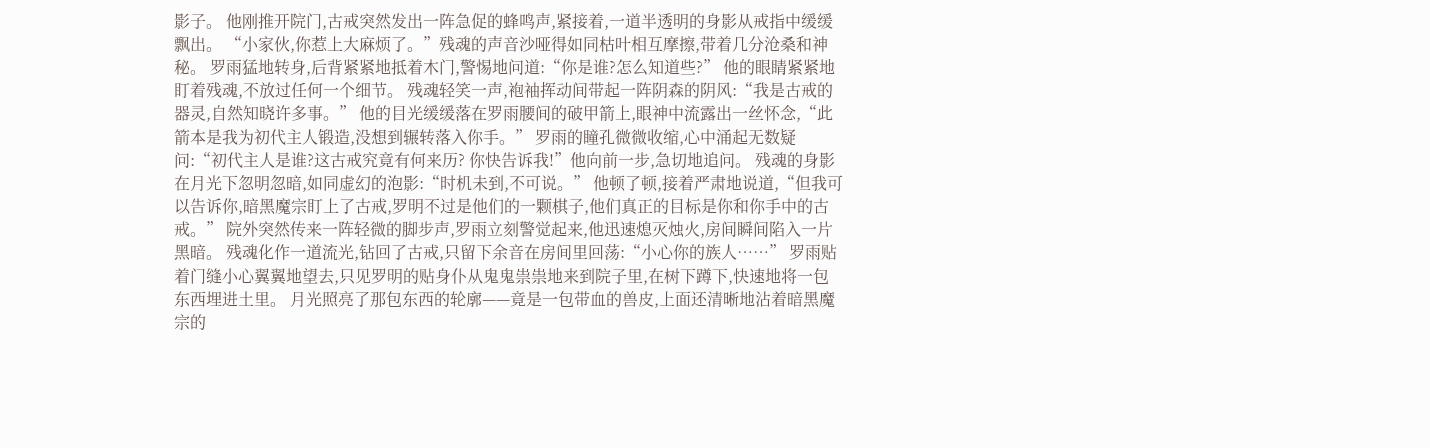影子。 他刚推开院门,古戒突然发出一阵急促的蜂鸣声,紧接着,一道半透明的身影从戒指中缓缓飘出。 “小家伙,你惹上大麻烦了。”残魂的声音沙哑得如同枯叶相互摩擦,带着几分沧桑和神秘。 罗雨猛地转身,后背紧紧地抵着木门,警惕地问道:“你是谁?怎么知道些?” 他的眼睛紧紧地盯着残魂,不放过任何一个细节。 残魂轻笑一声,袍袖挥动间带起一阵阴森的阴风:“我是古戒的器灵,自然知晓许多事。” 他的目光缓缓落在罗雨腰间的破甲箭上,眼神中流露出一丝怀念,“此箭本是我为初代主人锻造,没想到辗转落入你手。” 罗雨的瞳孔微微收缩,心中涌起无数疑问:“初代主人是谁?这古戒究竟有何来历? 你快告诉我!”他向前一步,急切地追问。 残魂的身影在月光下忽明忽暗,如同虚幻的泡影:“时机未到,不可说。” 他顿了顿,接着严肃地说道,“但我可以告诉你,暗黑魔宗盯上了古戒,罗明不过是他们的一颗棋子,他们真正的目标是你和你手中的古戒。” 院外突然传来一阵轻微的脚步声,罗雨立刻警觉起来,他迅速熄灭烛火,房间瞬间陷入一片黑暗。 残魂化作一道流光,钻回了古戒,只留下余音在房间里回荡:“小心你的族人……” 罗雨贴着门缝小心翼翼地望去,只见罗明的贴身仆从鬼鬼祟祟地来到院子里,在树下蹲下,快速地将一包东西埋进土里。 月光照亮了那包东西的轮廓——竟是一包带血的兽皮,上面还清晰地沾着暗黑魔宗的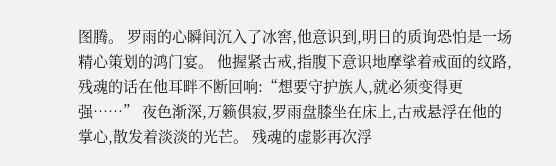图腾。 罗雨的心瞬间沉入了冰窖,他意识到,明日的质询恐怕是一场精心策划的鸿门宴。 他握紧古戒,指腹下意识地摩挲着戒面的纹路,残魂的话在他耳畔不断回响:“想要守护族人,就必须变得更强……” 夜色渐深,万籁俱寂,罗雨盘膝坐在床上,古戒悬浮在他的掌心,散发着淡淡的光芒。 残魂的虚影再次浮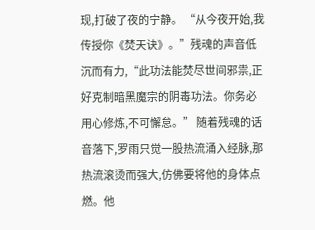现,打破了夜的宁静。 “从今夜开始,我传授你《焚天诀》。”残魂的声音低沉而有力,“此功法能焚尽世间邪祟,正好克制暗黑魔宗的阴毒功法。你务必用心修炼,不可懈怠。” 随着残魂的话音落下,罗雨只觉一股热流涌入经脉,那热流滚烫而强大,仿佛要将他的身体点燃。他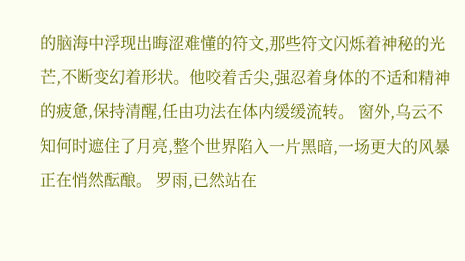的脑海中浮现出晦涩难懂的符文,那些符文闪烁着神秘的光芒,不断变幻着形状。他咬着舌尖,强忍着身体的不适和精神的疲惫,保持清醒,任由功法在体内缓缓流转。 窗外,乌云不知何时遮住了月亮,整个世界陷入一片黑暗,一场更大的风暴正在悄然酝酿。 罗雨,已然站在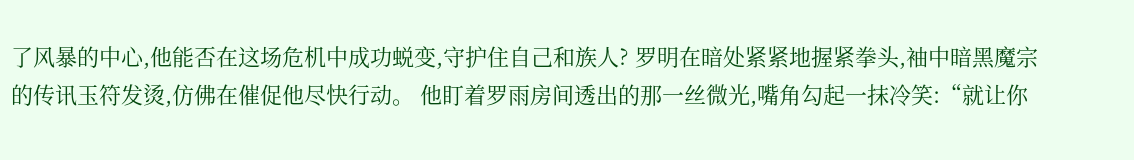了风暴的中心,他能否在这场危机中成功蜕变,守护住自己和族人? 罗明在暗处紧紧地握紧拳头,袖中暗黑魔宗的传讯玉符发烫,仿佛在催促他尽快行动。 他盯着罗雨房间透出的那一丝微光,嘴角勾起一抹冷笑:“就让你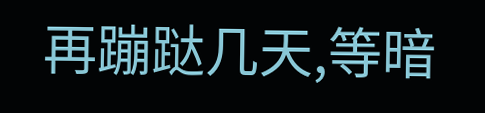再蹦跶几天,等暗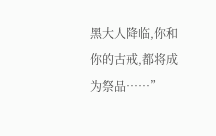黑大人降临,你和你的古戒,都将成为祭品……”